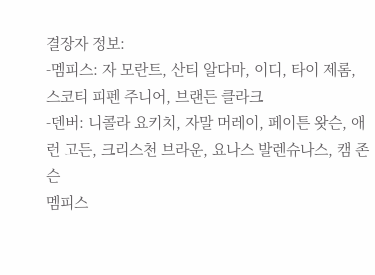결장자 정보:
-멤피스: 자 모란트, 산티 알다마, 이디, 타이 제롬, 스코티 피펜 주니어, 브랜든 클라크
-덴버: 니콜라 요키치, 자말 머레이, 페이튼 왓슨, 애런 고든, 크리스천 브라운, 요나스 발렌슈나스, 캠 존슨
멤피스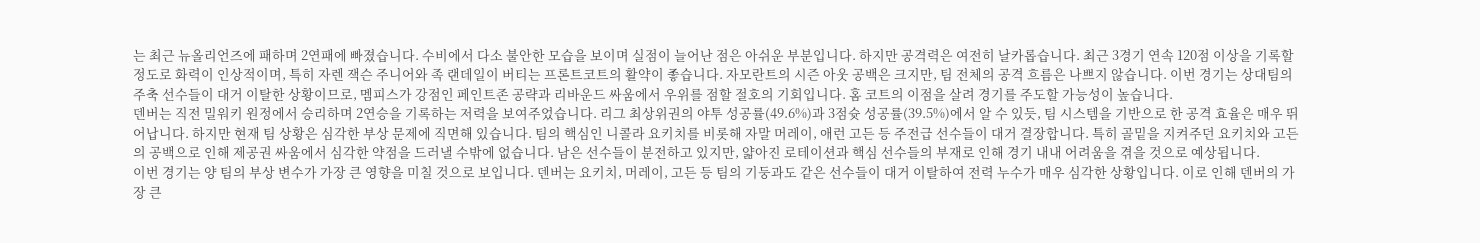는 최근 뉴올리언즈에 패하며 2연패에 빠졌습니다. 수비에서 다소 불안한 모습을 보이며 실점이 늘어난 점은 아쉬운 부분입니다. 하지만 공격력은 여전히 날카롭습니다. 최근 3경기 연속 120점 이상을 기록할 정도로 화력이 인상적이며, 특히 자렌 잭슨 주니어와 족 랜데일이 버티는 프론트코트의 활약이 좋습니다. 자모란트의 시즌 아웃 공백은 크지만, 팀 전체의 공격 흐름은 나쁘지 않습니다. 이번 경기는 상대팀의 주축 선수들이 대거 이탈한 상황이므로, 멤피스가 강점인 페인트존 공략과 리바운드 싸움에서 우위를 점할 절호의 기회입니다. 홈 코트의 이점을 살려 경기를 주도할 가능성이 높습니다.
덴버는 직전 밀워키 원정에서 승리하며 2연승을 기록하는 저력을 보여주었습니다. 리그 최상위권의 야투 성공률(49.6%)과 3점슛 성공률(39.5%)에서 알 수 있듯, 팀 시스템을 기반으로 한 공격 효율은 매우 뛰어납니다. 하지만 현재 팀 상황은 심각한 부상 문제에 직면해 있습니다. 팀의 핵심인 니콜라 요키치를 비롯해 자말 머레이, 애런 고든 등 주전급 선수들이 대거 결장합니다. 특히 골밑을 지켜주던 요키치와 고든의 공백으로 인해 제공권 싸움에서 심각한 약점을 드러낼 수밖에 없습니다. 남은 선수들이 분전하고 있지만, 얇아진 로테이션과 핵심 선수들의 부재로 인해 경기 내내 어려움을 겪을 것으로 예상됩니다.
이번 경기는 양 팀의 부상 변수가 가장 큰 영향을 미칠 것으로 보입니다. 덴버는 요키치, 머레이, 고든 등 팀의 기둥과도 같은 선수들이 대거 이탈하여 전력 누수가 매우 심각한 상황입니다. 이로 인해 덴버의 가장 큰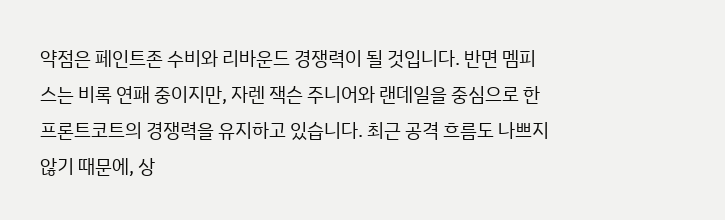약점은 페인트존 수비와 리바운드 경쟁력이 될 것입니다. 반면 멤피스는 비록 연패 중이지만, 자렌 잭슨 주니어와 랜데일을 중심으로 한 프론트코트의 경쟁력을 유지하고 있습니다. 최근 공격 흐름도 나쁘지 않기 때문에, 상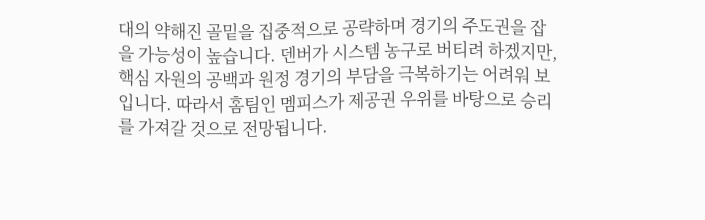대의 약해진 골밑을 집중적으로 공략하며 경기의 주도권을 잡을 가능성이 높습니다. 덴버가 시스템 농구로 버티려 하겠지만, 핵심 자원의 공백과 원정 경기의 부담을 극복하기는 어려워 보입니다. 따라서 홈팀인 멤피스가 제공권 우위를 바탕으로 승리를 가져갈 것으로 전망됩니다.